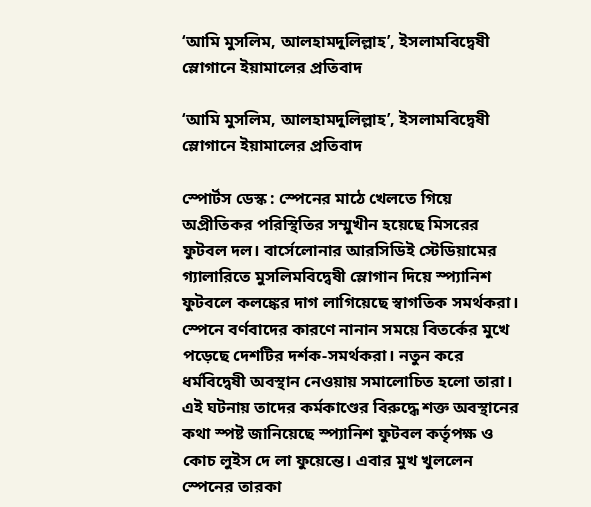‘আমি মুসলিম, আলহামদুলিল্লাহ’, ইসলামবিদ্বেষী স্লোগানে ইয়ামালের প্রতিবাদ

‘আমি মুসলিম, আলহামদুলিল্লাহ’, ইসলামবিদ্বেষী স্লোগানে ইয়ামালের প্রতিবাদ

স্পোর্টস ডেস্ক : স্পেনের মাঠে খেলতে গিয়ে অপ্রীতিকর পরিস্থিতির সম্মুখীন হয়েছে মিসরের ফুটবল দল। বার্সেলোনার আরসিডিই স্টেডিয়ামের গ্যালারিতে মুসলিমবিদ্বেষী স্লোগান দিয়ে স্প্যানিশ ফুটবলে কলঙ্কের দাগ লাগিয়েছে স্বাগতিক সমর্থকরা। স্পেনে বর্ণবাদের কারণে নানান সময়ে বিতর্কের মুখে পড়েছে দেশটির দর্শক-সমর্থকরা। নতুন করে ধর্মবিদ্বেষী অবস্থান নেওয়ায় সমালোচিত হলো তারা। এই ঘটনায় তাদের কর্মকাণ্ডের বিরুদ্ধে শক্ত অবস্থানের কথা স্পষ্ট জানিয়েছে স্প্যানিশ ফুটবল কর্তৃপক্ষ ও কোচ লুইস দে লা ফুয়েন্তে। এবার মুখ খুললেন স্পেনের তারকা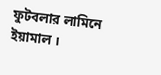ফুটবলার লামিনে ইয়ামাল ।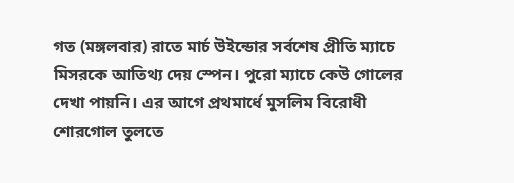গত (মঙ্গলবার) রাতে মার্চ উইন্ডোর সর্বশেষ প্রীতি ম্যাচে মিসরকে আতিথ্য দেয় স্পেন। পুরো ম্যাচে কেউ গোলের দেখা পায়নি। এর আগে প্রথমার্ধে মুসলিম বিরোধী শোরগোল তুলতে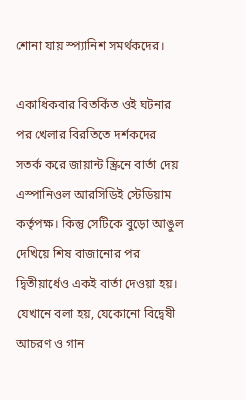শোনা যায় স্প্যানিশ সমর্থকদের।

একাধিকবার বিতর্কিত ওই ঘটনার পর খেলার বিরতিতে দর্শকদের সতর্ক করে জায়ান্ট স্ক্রিনে বার্তা দেয় এস্পানিওল আরসিডিই স্টেডিয়াম কর্তৃপক্ষ। কিন্তু সেটিকে বুড়ো আঙুল দেখিয়ে শিষ বাজানোর পর দ্বিতীয়ার্ধেও একই বার্তা দেওয়া হয়। যেখানে বলা হয়, যেকোনো বিদ্বেষী আচরণ ও গান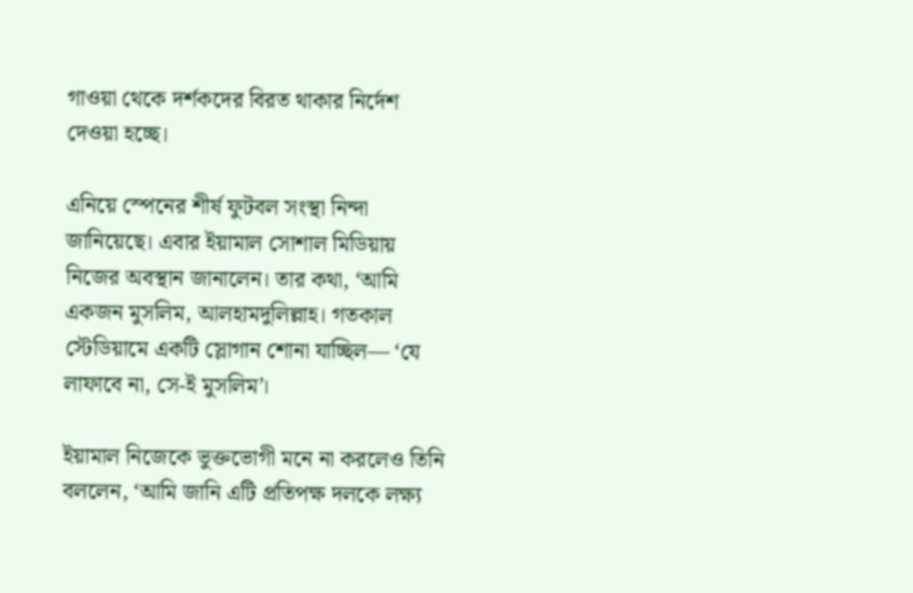গাওয়া থেকে দর্শকদের বিরত থাকার নির্দেশ দেওয়া হচ্ছে।

এনিয়ে স্পেনের শীর্ষ ফুটবল সংস্থা নিন্দা জানিয়েছে। এবার ইয়ামাল সোশাল মিডিয়ায় নিজের অবস্থান জানালেন। তার কথা, ‘আমি একজন মুসলিম, আলহামদুলিল্লাহ। গতকাল স্টেডিয়ামে একটি স্লোগান শোনা যাচ্ছিল— ‘যে লাফাবে না, সে-ই মুসলিম’।

ইয়ামাল নিজেকে ভুক্তভোগী মনে না করলেও তিনি বললেন, ‘আমি জানি এটি প্রতিপক্ষ দলকে লক্ষ্য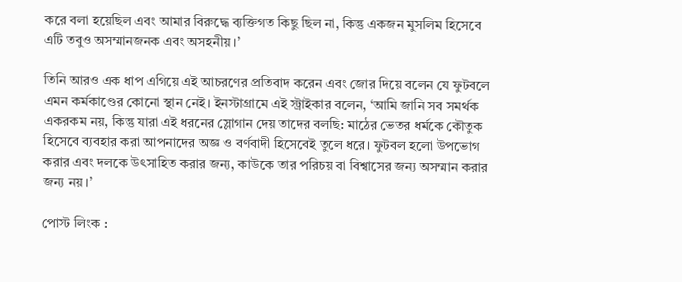করে বলা হয়েছিল এবং আমার বিরুদ্ধে ব্যক্তিগত কিছু ছিল না, কিন্তু একজন মুসলিম হিসেবে এটি তবুও অসম্মানজনক এবং অসহনীয়।’

তিনি আরও এক ধাপ এগিয়ে এই আচরণের প্রতিবাদ করেন এবং জোর দিয়ে বলেন যে ফুটবলে এমন কর্মকাণ্ডের কোনো স্থান নেই। ইনস্টাগ্রামে এই স্ট্রাইকার বলেন, ‘আমি জানি সব সমর্থক একরকম নয়, কিন্তু যারা এই ধরনের স্লোগান দেয় তাদের বলছি: মাঠের ভেতর ধর্মকে কৌতুক হিসেবে ব্যবহার করা আপনাদের অজ্ঞ ও বর্ণবাদী হিসেবেই তুলে ধরে। ফুটবল হলো উপভোগ করার এবং দলকে উৎসাহিত করার জন্য, কাউকে তার পরিচয় বা বিশ্বাসের জন্য অসম্মান করার জন্য নয়।’

পোস্ট লিংক :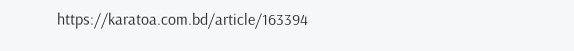https://karatoa.com.bd/article/163394